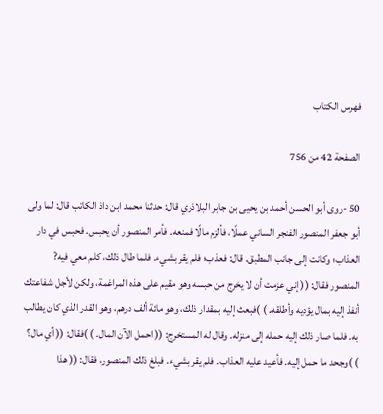فهرس الكتاب

الصفحة 42 من 756

50 -روى أبو الحسن أحمد بن يحيى بن جابر البلاذري قال: حدثنا محمد ابن داذ الكاتب قال: لما ولى أبو جعفر المنصور الفنجر الساني عملًا، فألزم مالًا فمنعه. فأمر المنصور أن يحبس. فحبس في دار العذاب؛ وكانت إلى جانب المطبق. قال: فعذب؛ فلم يقر بشيء. فلما طال ذلك، كلم معي فيه? المنصور فقال: (( إني عزمت أن لا يخرج من حبسه وهو مقيم على هذه المراغمة، ولكن لأجل شفاعتك أنفذ إليه بمال يؤديه وأطلقه. ) )فبعث إليه بمقدار ذلك، وهو مائة ألف درهم، وهو القدر الذي كان يطالب به. فلما صار ذلك إليه حمله إلى منزله. وقال له المستخرج: (( احمل الآن المال. ) )فقال: (( أي مال؟ ) )وجحد ما حمل إليه. فأعيد عليه العذاب. فلم يقر بشيء. فبلغ ذلك المنصور، فقال: (( هذا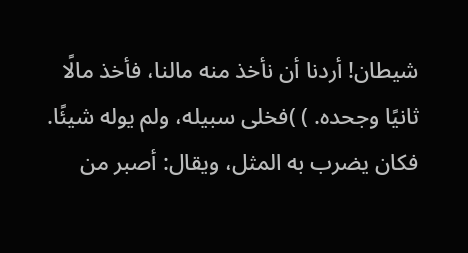شيطان! أردنا أن نأخذ منه مالنا، فأخذ مالًا ثانيًا وجحده. ) )فخلى سبيله، ولم يوله شيئًا. فكان يضرب به المثل، ويقال: أصبر من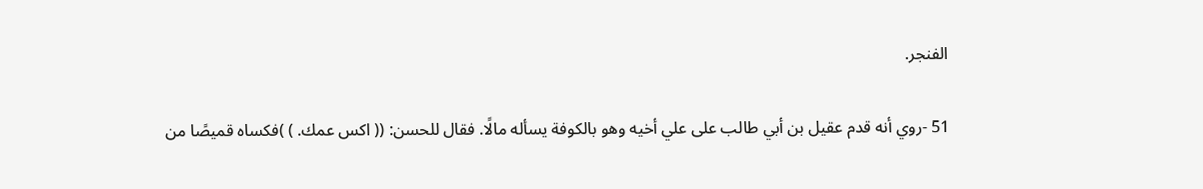الفنجر.

51 -روي أنه قدم عقيل بن أبي طالب على علي أخيه وهو بالكوفة يسأله مالًا. فقال للحسن: (( اكس عمك. ) )فكساه قميصًا من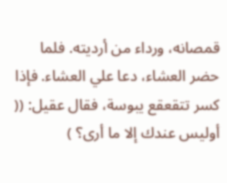قمصانه، ورداء من أرديته. فلما حضر العشاء، دعا علي العشاء. فإذا كسر تتقعقع يبوسة، فقال عقيل: (( أوليس عندك إلا ما أرى؟ )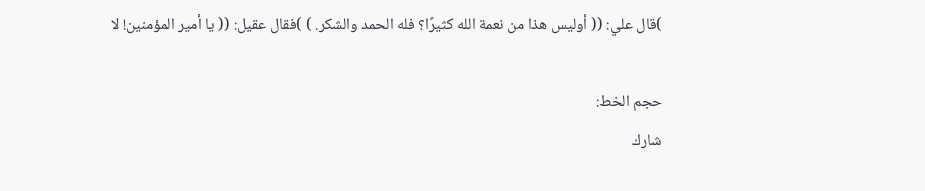)قال علي: (( أوليس هذا من نعمة الله كثيرًا؟ فله الحمد والشكر. ) )فقال عقيل: (( يا أمير المؤمنين! لا

حجم الخط:
شارك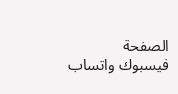الصفحة
فيسبوك واتساب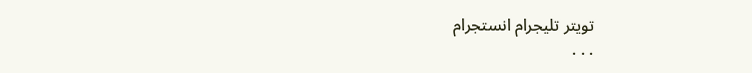تويتر تليجرام انستجرام
. . .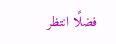فضلًا انتظر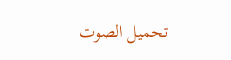تحميل الصوت